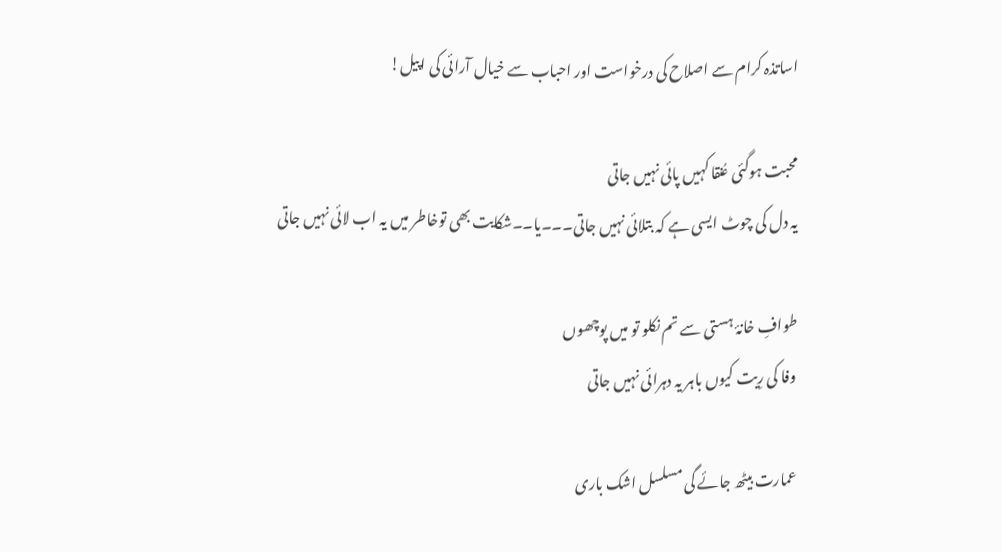اساتذہ کرام سے اصلاح کی درخواست اور احباب سے خیال آرائی کی اپیل!

محبت ہوگئی عُنقا کہیں پائی نہیں جاتی
یہ دل کی چوٹ ایسی ہے کہ بتلائی نہیں جاتی۔۔۔یا۔۔شکایت بھی توخاطر میں یہ اب لائی نہیں جاتی

طوافِ خانۂ ہستی سے تم نکلو تو میں پوچھوں
وفا کی رِیت کیوں باہر یہ دہرائی نہیں جاتی

عمارت بیٹھ جائے گی مسلسل اشک باری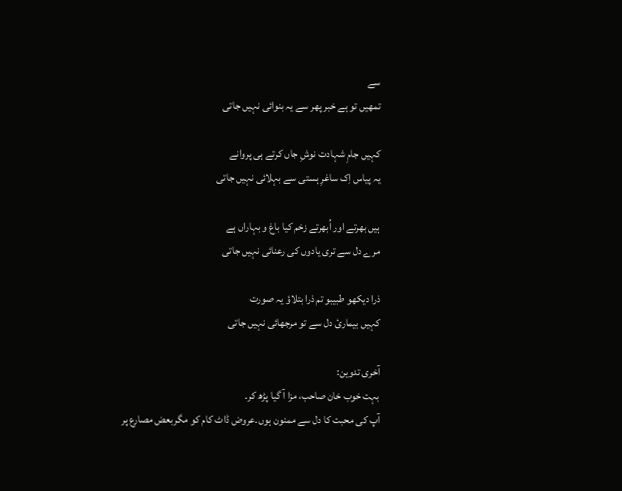سے
تمھیں تو ہے خبر پھر سے یہ بنوائی نہیں جاتی

کہیں جامِ شہادت نوشِ جاں کرتے ہی پروانے
یہ پیاس اِک ساغرِ ہستی سے بہلائی نہیں جاتی

ہیں بھرتے اور اُبھرتے زخم کیا باغ و بہاراں ہے
مرے دل سے تری یادوں کی رعنائی نہیں جاتی

ذرا دیکھو طبیبو تم ذرا بتلاؤ یہ صورت
کہیں بیماریٔ دل سے تو مرجھائی نہیں جاتی

آخری تدوین:
بہت خوب خان صاحب، مزا آ گیا پڑھ کر۔
آپ کی محبت کا دل سے ممنون ہوں۔عروض ڈاٹ کام کو مگربعض مصارع پر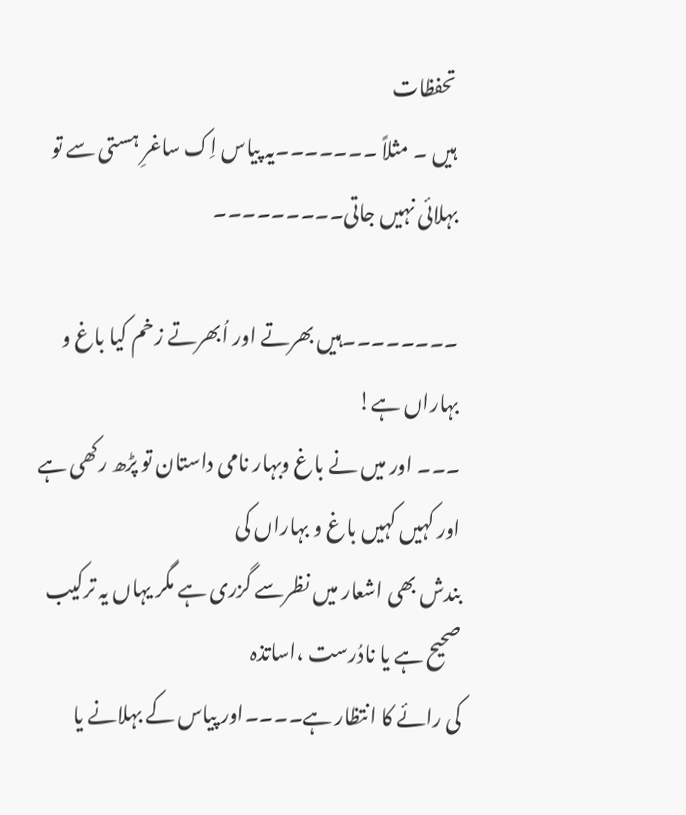تحفظات
ہیں ۔ مثلاً ۔۔۔۔۔۔۔یہ پیاس اِک ساغرِ ہستی سے تو بہلائی نہیں جاتی۔۔۔۔۔۔۔۔۔

۔۔۔۔۔۔۔۔ہیں بھرتے اور اُبھرتے زخم کیا باغ و بہاراں ہے!
۔۔۔ اور میں نے باغ وبہار نامی داستان تو پڑھ رکھی ہے اور کہیں کہیں باغ و بہاراں کی
بندش بھی اشعار میں نظرسے گزری ہے مگر یہاں یہ ترکیب صحیح ہے یا نادُرست ،اساتذہ
کی رائے کا انتظار ہے۔۔۔۔اور پیاس کے بہلانے یا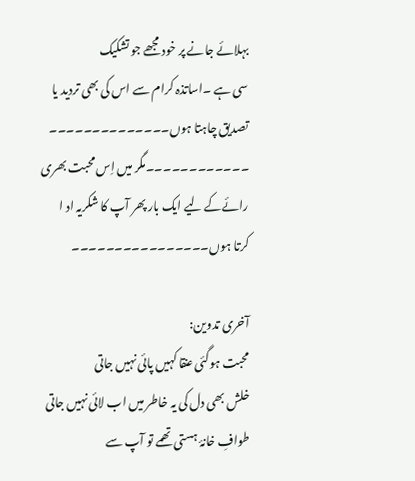بہلائے جانے پر خود مجھے جو تشکیک
سی ہے ۔اساتذہ کرام سے اس کی بھی تردید یا تصدیق چاہتا ہوں۔۔۔۔۔۔۔۔۔۔۔۔۔۔
۔۔۔۔۔۔۔۔۔۔۔۔مگر میں اِس محبت بھری رائےکے لیے ایک بار پھر آپ کا شکریہ اد ا
کرتا ہوں۔۔۔۔۔۔۔۔۔۔۔۔۔۔۔۔

آخری تدوین:
محبت ہوگئی عنقا کہیں پائی نہیں جاتی
خلش بھی دل کی یہ خاطر میں اب لائی نہیں جاتی
طوافِ خانۂ ہستی تھمے تو آپ سے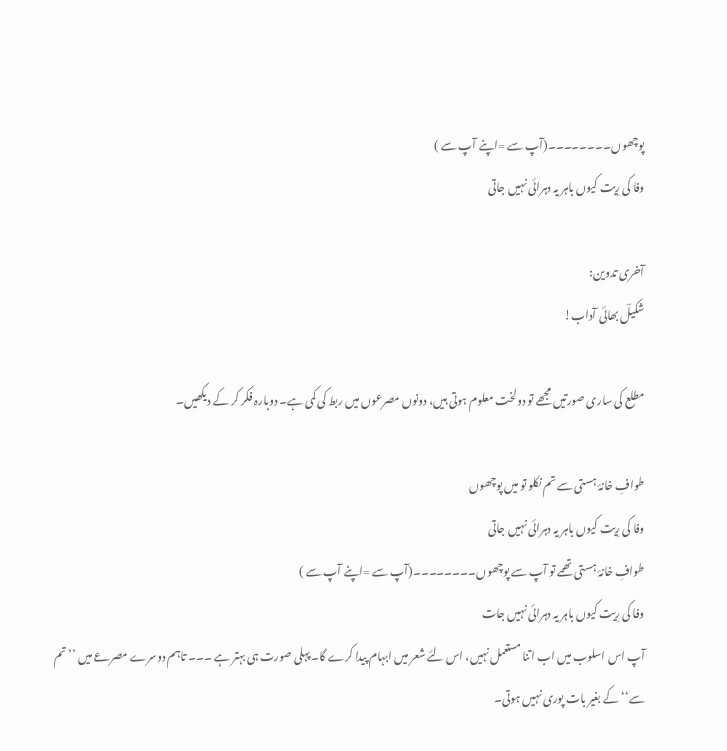پوچھوں۔۔۔۔۔۔۔۔(آپ سے =اپنے آپ سے )
وفا کی رِیت کیوں باہر یہ دہرائی نہیں جاتی

آخری تدوین:
شکیلؔ بھائی آداب!

مطلع کی ساری صورتیں مجھے تو دولخت معلوم ہوتی ہیں، دونوں مصرعوں میں ربط کی کمی ہے۔ دوبارہ فکر کر کے دیکھیں۔

طوافِ خانۂ ہستی سے تم نکلو تو میں پوچھوں
وفا کی رِیت کیوں باہر یہ دہرائی نہیں جاتی
طوافِ خانۂ ہستی تھمے تو آپ سے پوچھوں۔۔۔۔۔۔۔۔(آپ سے =اپنے آپ سے )
وفا کی رِیت کیوں باہر یہ دہرائی نہیں جات
آپ اس اسلوب میں اب اتنا مستعمل نہیں، اس لئے شعر میں ابہام پیدا کرے گا۔ پہلی صورت ہی بہتر ہے ۔۔۔ تاہم دوسرے مصرعے میں ’’تم سے‘‘ کے بغیر بات پوری نہیں ہوتی۔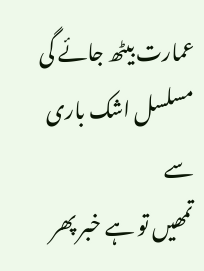عمارت بیٹھ جائے گی مسلسل اشک باری سے
تمھیں تو ہے خبر پھر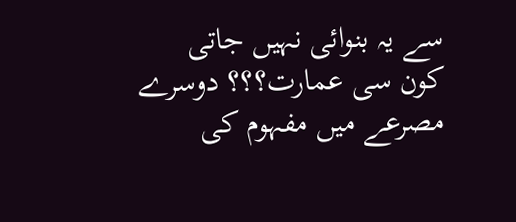سے یہ بنوائی نہیں جاتی
کون سی عمارت؟؟؟ دوسرے مصرعے میں مفہوم کی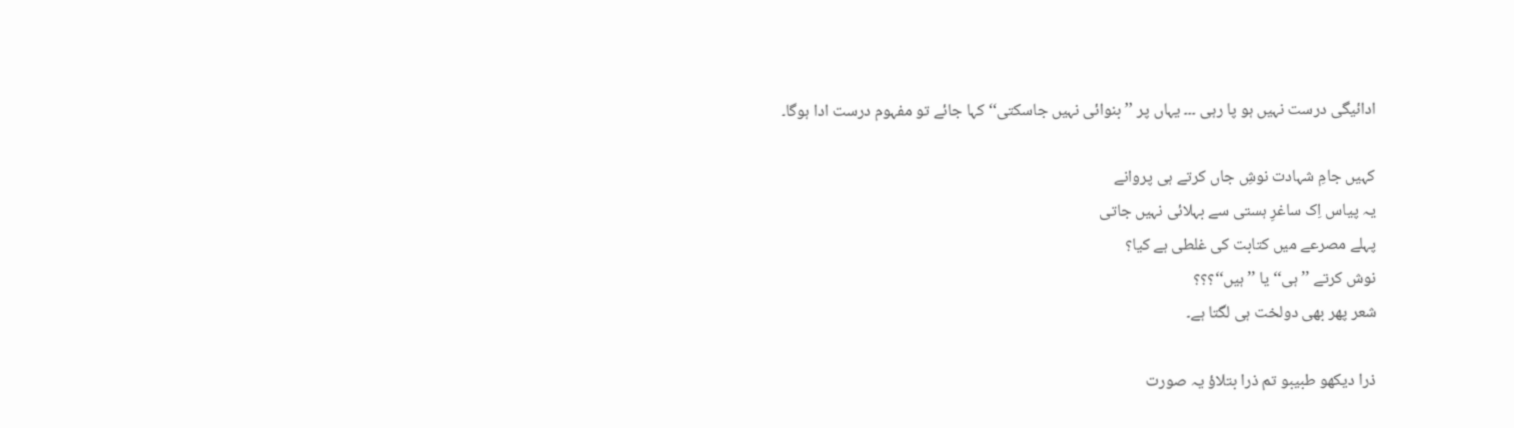ادائیگی درست نہیں ہو پا رہی ۔۔۔ یہاں پر ’’بنوائی نہیں جاسکتی‘‘ کہا جائے تو مفہوم درست ادا ہوگا۔

کہیں جامِ شہادت نوشِ جاں کرتے ہی پروانے
یہ پیاس اِک ساغرِ ہستی سے بہلائی نہیں جاتی
پہلے مصرعے میں کتابت کی غلطی ہے کیا؟
نوش کرتے ’’ہی‘‘ یا ’’ہیں‘‘؟؟؟
شعر پھر بھی دولخت ہی لگتا ہے۔

ذرا دیکھو طبیبو تم ذرا بتلاؤ یہ صورت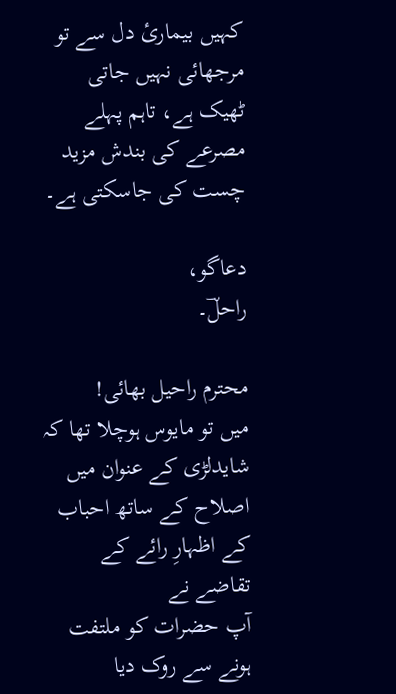کہیں بیماریٔ دل سے تو مرجھائی نہیں جاتی
ٹھیک ہے، تاہم پہلے مصرعے کی بندش مزید چست کی جاسکتی ہے۔

دعاگو،
راحلؔ۔

محترم راحیل بھائی!
میں تو مایوس ہوچلا تھا کہ شایدلڑی کے عنوان میں اصلاح کے ساتھ احباب کے اظہارِ رائے کے تقاضے نے
آپ حضرات کو ملتفت ہونے سے روک دیا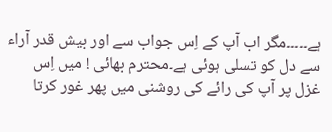ہے۔۔۔۔۔مگر اب آپ کے اِس جواب سے اور بیش قدر آراء
سے دل کو تسلی ہوئی ہے۔محترم بھائی ! میں اِس غزل پر آپ کی رائے کی روشنی میں پھر غور کرتا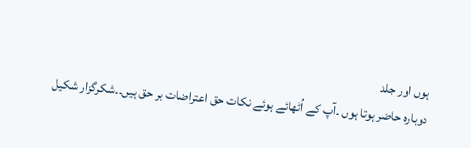ہوں اور جلد
دوبارہ حاضر ہوتا ہوں ۔آپ کے اُٹھائے ہوئے نکات حق اعتراضات بر حق ہیں۔۔شکرگزار شکیل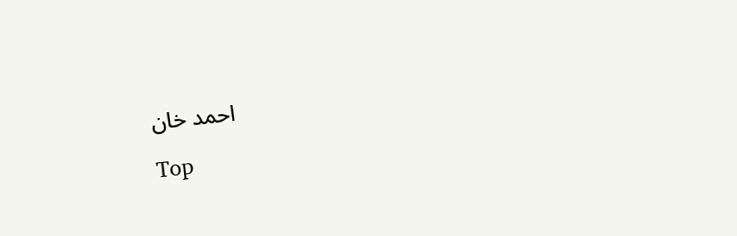احمد خان

Top